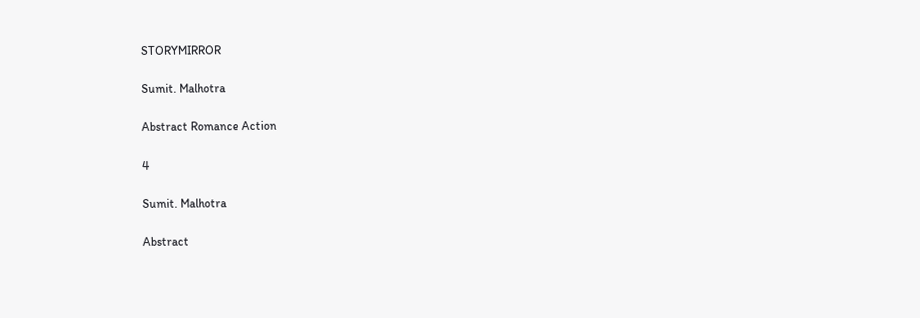STORYMIRROR

Sumit. Malhotra

Abstract Romance Action

4

Sumit. Malhotra

Abstract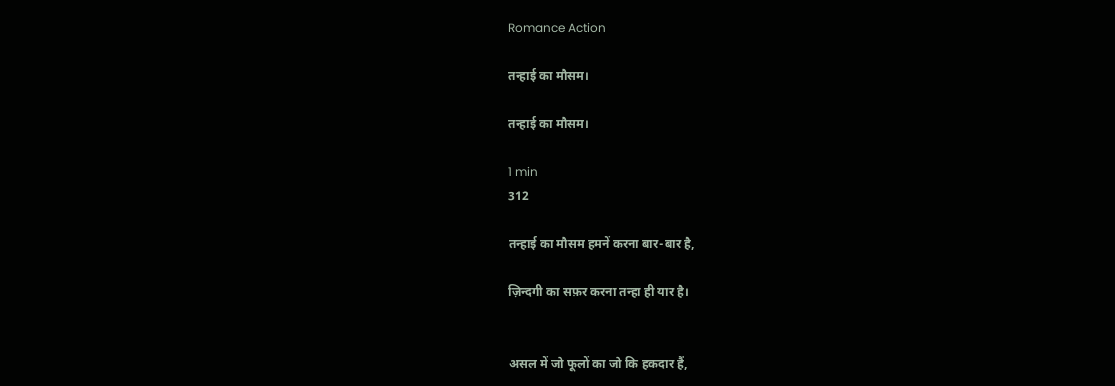Romance Action

तन्हाई का मौसम।

तन्हाई का मौसम।

1 min
312

तन्हाई का मौसम हमनें करना बार-बार है,

ज़िन्दगी का सफ़र करना तन्हा ही यार है।


असल में जो फूलों का जो कि हकदार हैं,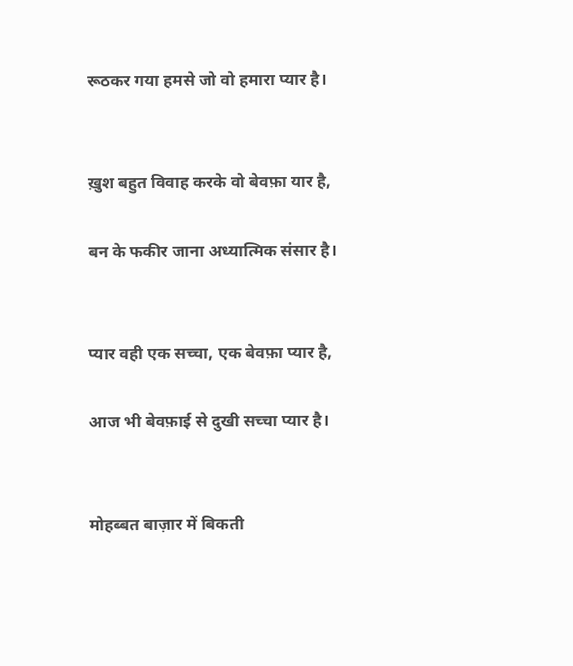रूठकर गया हमसे जो वो हमारा प्यार है।


ख़ुश बहुत विवाह करके वो बेवफ़ा यार है,

बन के फकीर जाना अध्यात्मिक संसार है।


प्यार वही एक सच्चा, एक बेवफ़ा प्यार है,

आज भी बेवफ़ाई से दुखी सच्चा प्यार है।


मोहब्बत बाज़ार में बिकती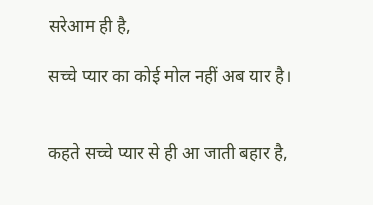सरेआम ही है,

सच्चे प्यार का कोई मोल नहीं अब यार है।


कहते सच्चे प्यार से ही आ जाती बहार है,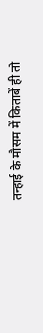तन्हाई के मौसम में किताबें ही तो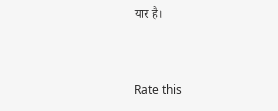यार है।


Rate this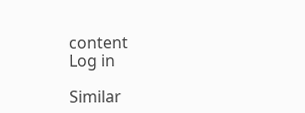content
Log in

Similar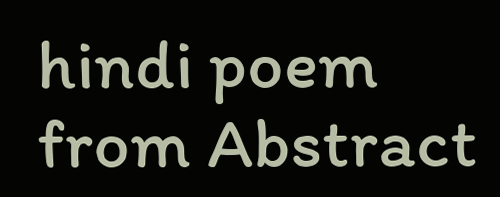hindi poem from Abstract